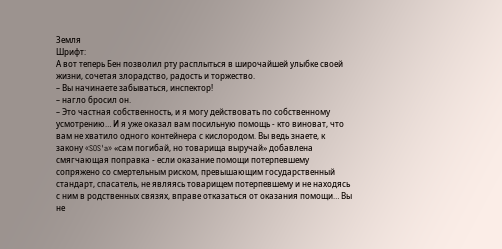Земля
Шрифт:
А вот теперь Бен позволил рту расплыться в широчайшей улыбке своей жизни, сочетая злорадство, радость и торжество.
– Вы начинаете забываться, инспектор!
– нагло бросил он.
– Это частная собственность, и я могу действовать по собственному усмотрению… И я уже оказал вам посильную помощь - кто виноват, что вам не хватило одного контейнера с кислородом. Вы ведь знаете, к закону «SOS'a» «сам погибай, но товарища выручай» добавлена смягчающая поправка - если оказание помощи потерпевшему сопряжено со смертельным риском, превышающим государственный стандарт, спасатель, не являясь товарищем потерпевшему и не находясь с ним в родственных связях, вправе отказаться от оказания помощи… Вы не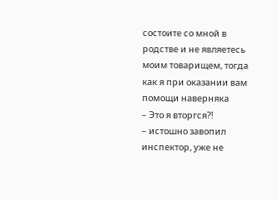состоите со мной в родстве и не являетесь моим товарищем, тогда как я при оказании вам помощи наверняка
– Это я вторгся?!
– истошно завопил инспектор, уже не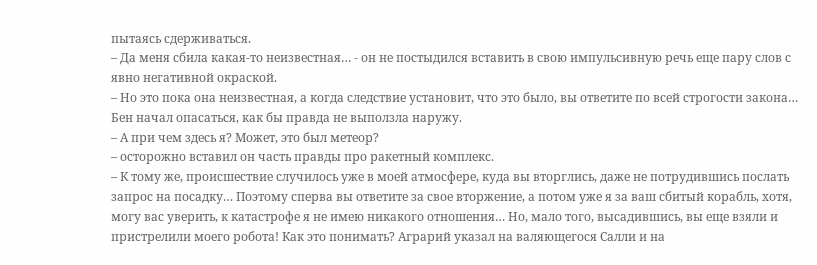пытаясь сдерживаться.
– Да меня сбила какая-то неизвестная… - он не постыдился вставить в свою импульсивную речь еще пару слов с явно негативной окраской.
– Но это пока она неизвестная, а когда следствие установит, что это было, вы ответите по всей строгости закона…
Бен начал опасаться, как бы правда не выползла наружу.
– А при чем здесь я? Может, это был метеор?
– осторожно вставил он часть правды про ракетный комплекс.
– К тому же, происшествие случилось уже в моей атмосфере, куда вы вторглись, даже не потрудившись послать запрос на посадку… Поэтому сперва вы ответите за свое вторжение, а потом уже я за ваш сбитый корабль, хотя, могу вас уверить, к катастрофе я не имею никакого отношения… Но, мало того, высадившись, вы еще взяли и пристрелили моего робота! Как это понимать? Аграрий указал на валяющегося Салли и на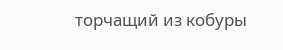торчащий из кобуры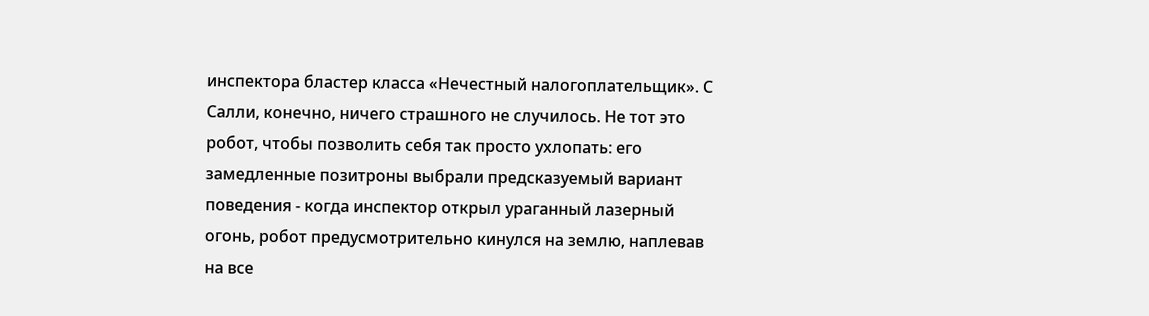инспектора бластер класса «Нечестный налогоплательщик». С Салли, конечно, ничего страшного не случилось. Не тот это робот, чтобы позволить себя так просто ухлопать: его замедленные позитроны выбрали предсказуемый вариант поведения - когда инспектор открыл ураганный лазерный огонь, робот предусмотрительно кинулся на землю, наплевав на все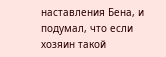наставления Бена, и подумал, что если хозяин такой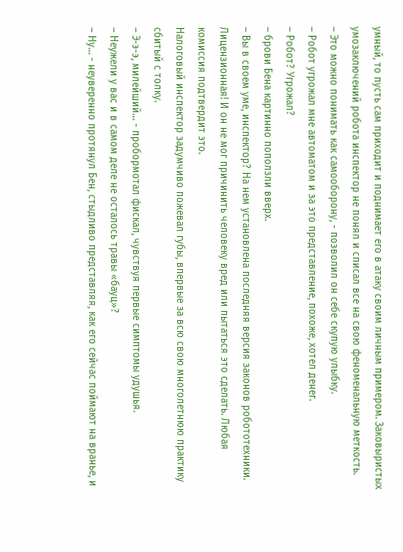умный, то пусть сам приходит и поднимает его в атаку своим личным примером. Заковыристых умозаключений робота инспектор не понял и списал все на свою феноменальную меткость.
– Это можно понимать как самооборону, - позволил он себе скупую улыбку.
– Робот угрожал мне автоматом и за это представление, похоже, хотел денег.
– Робот? Угрожал?
– брови Бена картинно поползли вверх.
– Вы в своем уме, инспектор? На нем установлена последняя версия законов робототехники. Лицензионная! И он не мог причинить человеку вред или пытаться это сделать. Любая комиссия подтвердит это.
Налоговый инспектор задумчиво пожевал губы, впервые за всю свою многолетнюю практику сбитый с толку.
– Э-э-э, милейший… - пробормотал фискал, чувствуя первые симптомы удушья.
– Неужели у вас и в самом деле не осталось травы «бауц»?
– Ну… - неуверенно протянул Бен, стыдливо представляя, как его сейчас поймают на вранье, и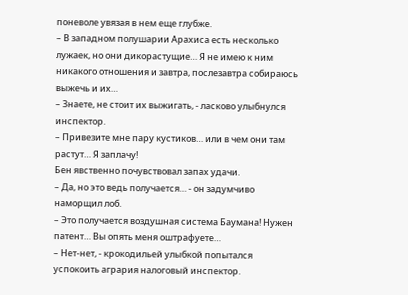поневоле увязая в нем еще глубже.
– В западном полушарии Арахиса есть несколько лужаек, но они дикорастущие… Я не имею к ним никакого отношения и завтра, послезавтра собираюсь выжечь и их…
– Знаете, не стоит их выжигать, - ласково улыбнулся инспектор.
– Привезите мне пару кустиков… или в чем они там растут… Я заплачу!
Бен явственно почувствовал запах удачи.
– Да, но это ведь получается… - он задумчиво наморщил лоб.
– Это получается воздушная система Баумана! Нужен патент… Вы опять меня оштрафуете…
– Нет-нет, - крокодильей улыбкой попытался успокоить агрария налоговый инспектор.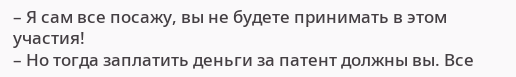– Я сам все посажу, вы не будете принимать в этом участия!
– Но тогда заплатить деньги за патент должны вы. Все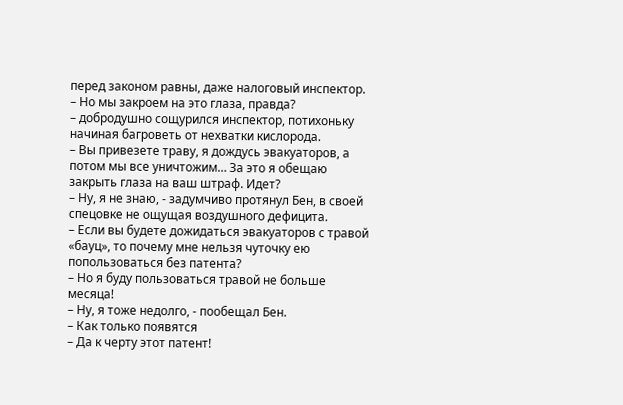перед законом равны, даже налоговый инспектор.
– Но мы закроем на это глаза, правда?
– добродушно сощурился инспектор, потихоньку начиная багроветь от нехватки кислорода.
– Вы привезете траву, я дождусь эвакуаторов, а потом мы все уничтожим… За это я обещаю закрыть глаза на ваш штраф. Идет?
– Ну, я не знаю, - задумчиво протянул Бен, в своей спецовке не ощущая воздушного дефицита.
– Если вы будете дожидаться эвакуаторов с травой «бауц», то почему мне нельзя чуточку ею попользоваться без патента?
– Но я буду пользоваться травой не больше месяца!
– Ну, я тоже недолго, - пообещал Бен.
– Как только появятся
– Да к черту этот патент!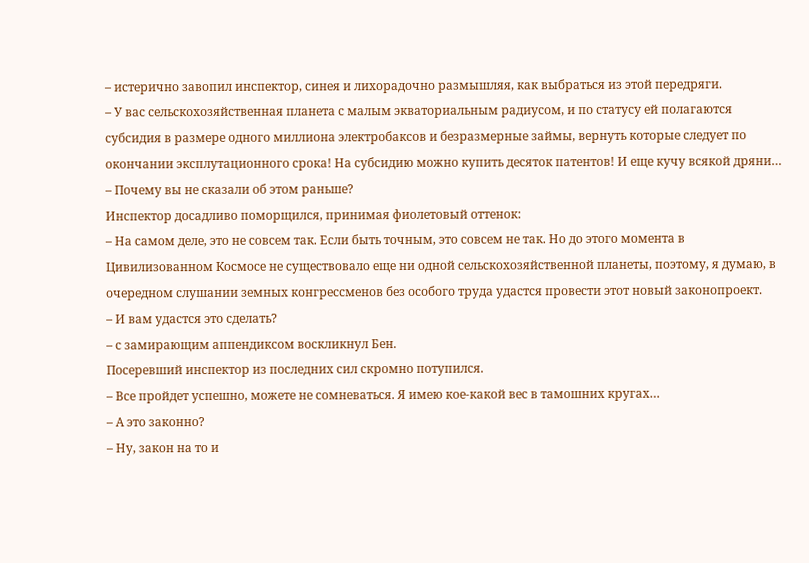– истерично завопил инспектор, синея и лихорадочно размышляя, как выбраться из этой передряги.
– У вас сельскохозяйственная планета с малым экваториальным радиусом, и по статусу ей полагаются субсидия в размере одного миллиона электробаксов и безразмерные займы, вернуть которые следует по окончании эксплутационного срока! На субсидию можно купить десяток патентов! И еще кучу всякой дряни…
– Почему вы не сказали об этом раньше?
Инспектор досадливо поморщился, принимая фиолетовый оттенок:
– На самом деле, это не совсем так. Если быть точным, это совсем не так. Но до этого момента в Цивилизованном Космосе не существовало еще ни одной сельскохозяйственной планеты, поэтому, я думаю, в очередном слушании земных конгрессменов без особого труда удастся провести этот новый законопроект.
– И вам удастся это сделать?
– с замирающим аппендиксом воскликнул Бен.
Посеревший инспектор из последних сил скромно потупился.
– Все пройдет успешно, можете не сомневаться. Я имею кое-какой вес в тамошних кругах…
– А это законно?
– Ну, закон на то и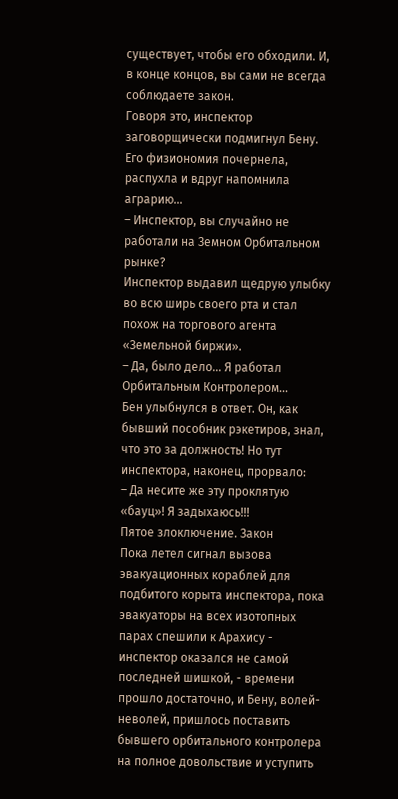существует, чтобы его обходили. И, в конце концов, вы сами не всегда соблюдаете закон.
Говоря это, инспектор заговорщически подмигнул Бену. Его физиономия почернела, распухла и вдруг напомнила аграрию…
– Инспектор, вы случайно не работали на Земном Орбитальном рынке?
Инспектор выдавил щедрую улыбку во всю ширь своего рта и стал похож на торгового агента «Земельной биржи».
– Да, было дело… Я работал Орбитальным Контролером…
Бен улыбнулся в ответ. Он, как бывший пособник рэкетиров, знал, что это за должность! Но тут инспектора, наконец, прорвало:
– Да несите же эту проклятую «бауц»! Я задыхаюсь!!!
Пятое злоключение. Закон
Пока летел сигнал вызова эвакуационных кораблей для подбитого корыта инспектора, пока эвакуаторы на всех изотопных парах спешили к Арахису - инспектор оказался не самой последней шишкой, - времени прошло достаточно, и Бену, волей-неволей, пришлось поставить бывшего орбитального контролера на полное довольствие и уступить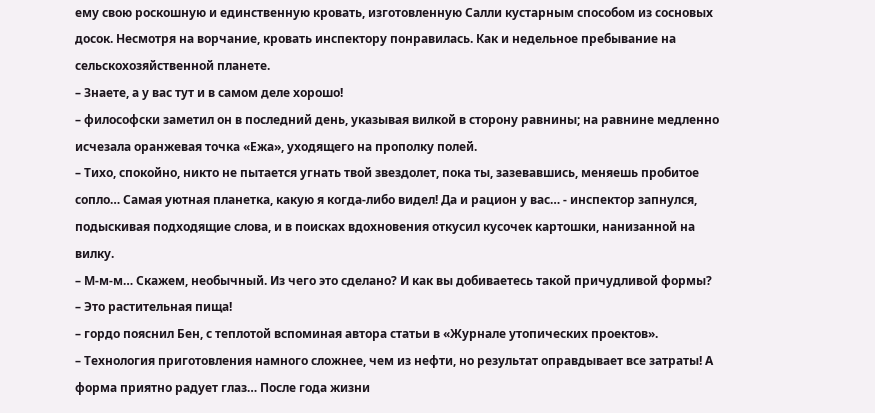ему свою роскошную и единственную кровать, изготовленную Салли кустарным способом из сосновых досок. Несмотря на ворчание, кровать инспектору понравилась. Как и недельное пребывание на сельскохозяйственной планете.
– Знаете, а у вас тут и в самом деле хорошо!
– философски заметил он в последний день, указывая вилкой в сторону равнины; на равнине медленно исчезала оранжевая точка «Ежа», уходящего на прополку полей.
– Тихо, спокойно, никто не пытается угнать твой звездолет, пока ты, зазевавшись, меняешь пробитое сопло… Самая уютная планетка, какую я когда-либо видел! Да и рацион у вас… - инспектор запнулся, подыскивая подходящие слова, и в поисках вдохновения откусил кусочек картошки, нанизанной на вилку.
– М-м-м… Скажем, необычный. Из чего это сделано? И как вы добиваетесь такой причудливой формы?
– Это растительная пища!
– гордо пояснил Бен, с теплотой вспоминая автора статьи в «Журнале утопических проектов».
– Технология приготовления намного сложнее, чем из нефти, но результат оправдывает все затраты! А форма приятно радует глаз… После года жизни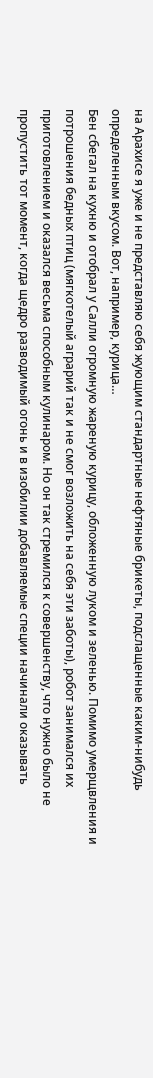на Арахисе я уже и не представляю себя жующим стандартные нефтяные брикеты, подслащенные каким-нибудь определенным вкусом. Вот, например, курица…
Бен сбегал на кухню и отобрал у Салли огромную жареную курицу, обложенную луком и зеленью. Помимо умерщвления и потрошения бедных птиц (мягкотелый аграрий так и не смог возложить на себя эти заботы), робот занимался их приготовлением и оказался весьма способным кулинаром. Но он так стремился к совершенству, что нужно было не пропустить тот момент, когда щедро разводимый огонь и в изобилии добавляемые специи начинали оказывать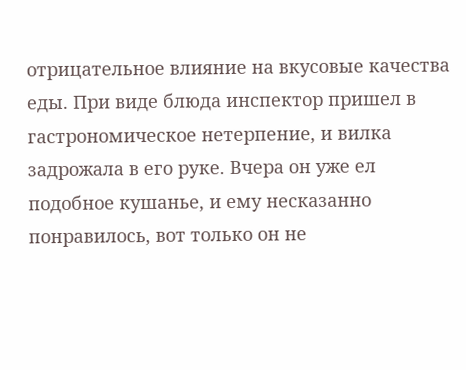отрицательное влияние на вкусовые качества еды. При виде блюда инспектор пришел в гастрономическое нетерпение, и вилка задрожала в его руке. Вчера он уже ел подобное кушанье, и ему несказанно понравилось, вот только он не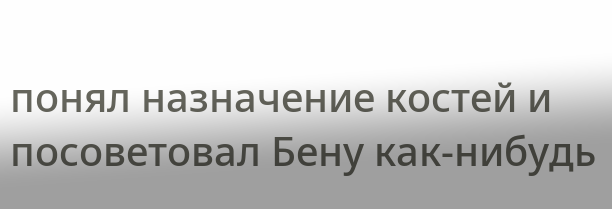понял назначение костей и посоветовал Бену как-нибудь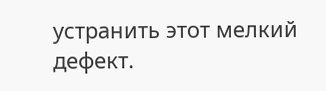устранить этот мелкий дефект.